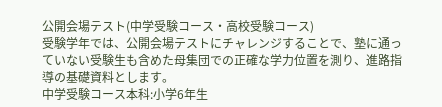公開会場テスト(中学受験コース・高校受験コース)
受験学年では、公開会場テストにチャレンジすることで、塾に通っていない受験生も含めた母集団での正確な学力位置を測り、進路指導の基礎資料とします。
中学受験コース本科:小学6年生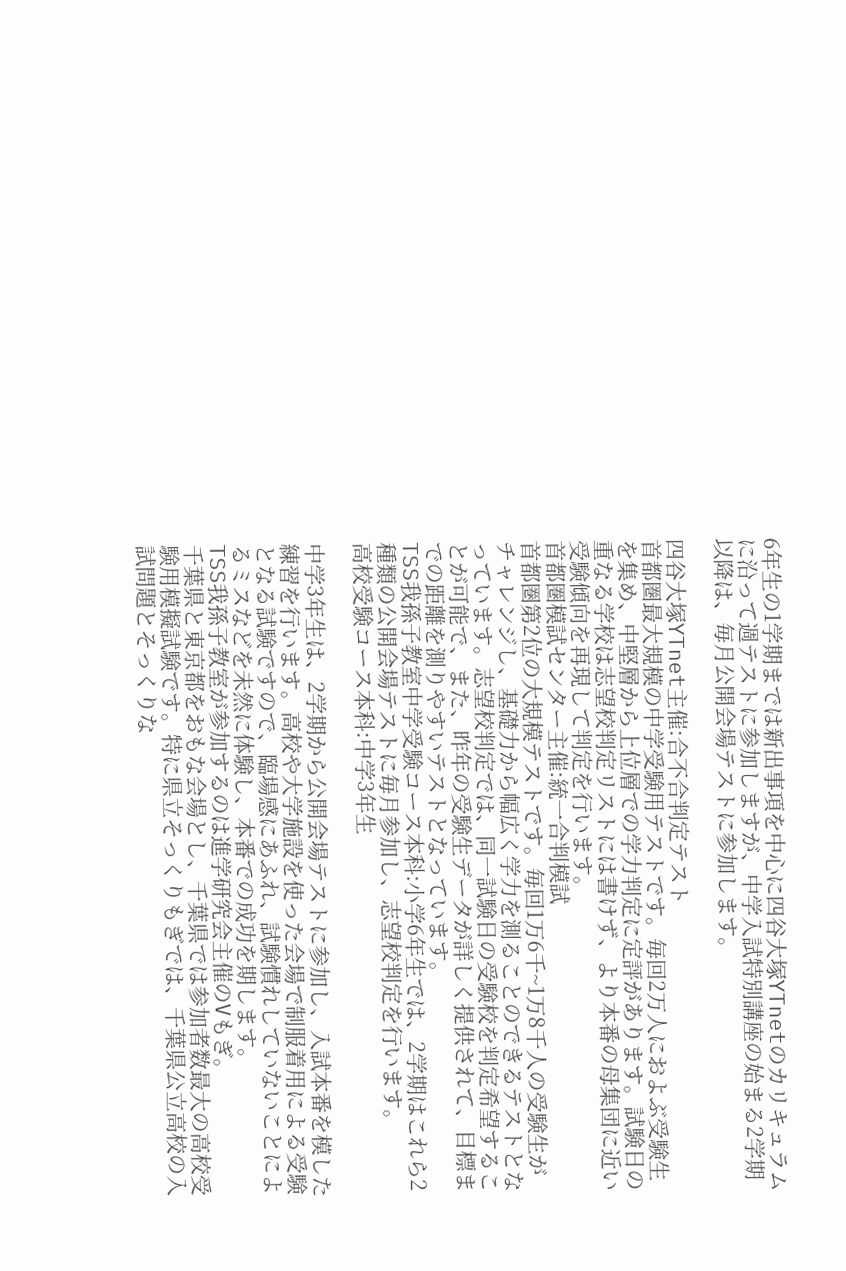6年生の1学期までは新出事項を中心に四谷大塚YTnetのカリキュラムに沿って週テストに参加しますが、中学入試特別講座の始まる2学期以降は、毎月公開会場テストに参加します。

四谷大塚YTnet主催:合不合判定テスト
首都圏最大規模の中学受験用テストです。毎回2万人におよぶ受験生を集め、中堅層から上位層での学力判定に定評があります。試験日の重なる学校は志望校判定リストには書けず、より本番の母集団に近い受験傾向を再現して判定を行います。
首都圏模試センター主催:統一合判模試
首都圏第2位の大規模テストです。毎回1万6千~1万8千人の受験生がチャレンジし、基礎力から幅広く学力を測ることのできるテストとなっています。志望校判定では、同一試験日の受験校を判定希望することが可能で、また、昨年の受験生データが詳しく提供されて、目標までの距離を測りやすいテストとなっています。
TSS我孫子教室中学受験コース本科:小学6年生では、2学期はこれら2種類の公開会場テストに毎月参加し、志望校判定を行います。
高校受験コース本科:中学3年生

中学3年生は、2学期から公開会場テストに参加し、入試本番を模した練習を行います。高校や大学施設を使った会場で制服着用による受験となる試験ですので、臨場感にあふれ、試験慣れしていないことによるミスなどを未然に体験し、本番での成功を期します。
TSS我孫子教室が参加するのは進学研究会主催のVもぎ。
千葉県と東京都をおもな会場とし、千葉県では参加者数最大の高校受験用模擬試験です。特に県立そっくりもぎでは、千葉県公立高校の入試問題とそっくりな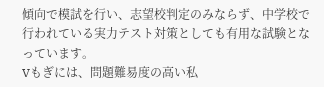傾向で模試を行い、志望校判定のみならず、中学校で行われている実力テスト対策としても有用な試験となっています。
Vもぎには、問題難易度の高い私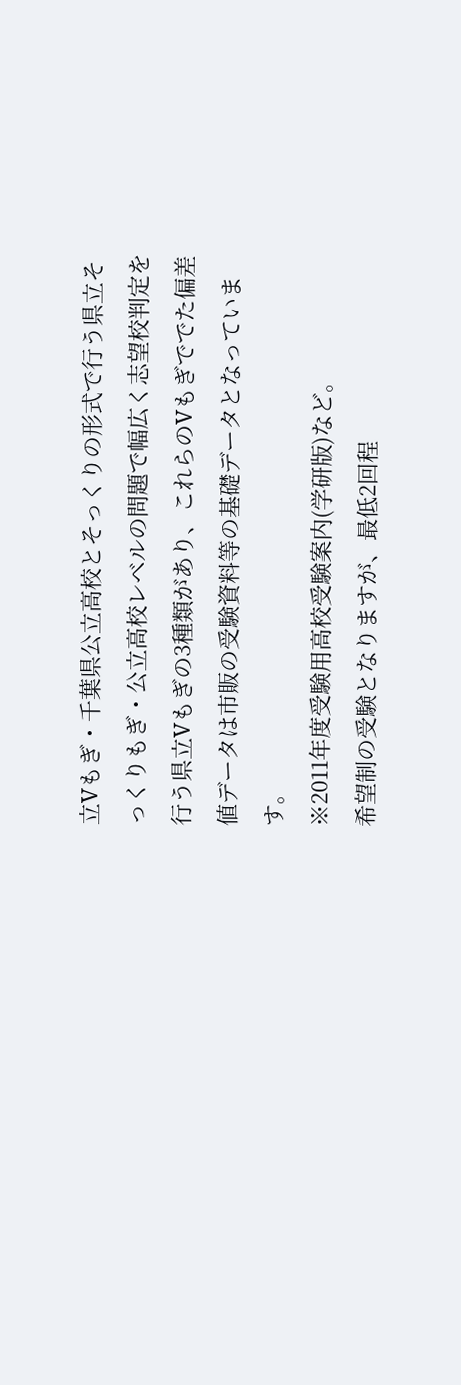立Vもぎ・千葉県公立高校とそっくりの形式で行う県立そっくりもぎ・公立高校レベルの問題で幅広く志望校判定を行う県立Vもぎの3種類があり、これらのVもぎででた偏差値データは市販の受験資料等の基礎データとなっています。
※2011年度受験用高校受験案内(学研版)など。
希望制の受験となりますが、最低2回程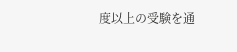度以上の受験を通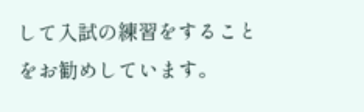して入試の練習をすることをお勧めしています。